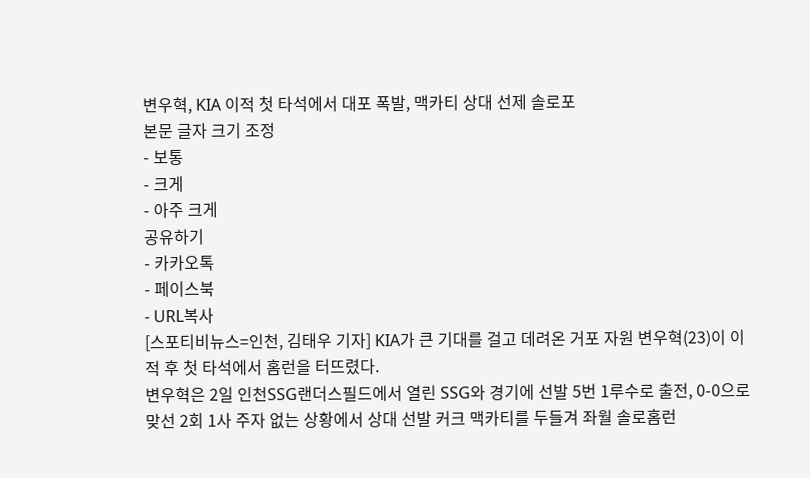변우혁, KIA 이적 첫 타석에서 대포 폭발, 맥카티 상대 선제 솔로포
본문 글자 크기 조정
- 보통
- 크게
- 아주 크게
공유하기
- 카카오톡
- 페이스북
- URL복사
[스포티비뉴스=인천, 김태우 기자] KIA가 큰 기대를 걸고 데려온 거포 자원 변우혁(23)이 이적 후 첫 타석에서 홈런을 터뜨렸다.
변우혁은 2일 인천SSG랜더스필드에서 열린 SSG와 경기에 선발 5번 1루수로 출전, 0-0으로 맞선 2회 1사 주자 없는 상황에서 상대 선발 커크 맥카티를 두들겨 좌월 솔로홈런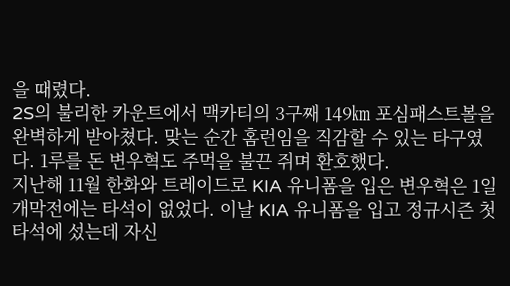을 때렸다.
2S의 불리한 카운트에서 맥카티의 3구째 149㎞ 포심패스트볼을 완벽하게 받아쳤다. 맞는 순간 홈런임을 직감할 수 있는 타구였다. 1루를 돈 변우혁도 주먹을 불끈 쥐며 환호했다.
지난해 11월 한화와 트레이드로 KIA 유니폼을 입은 변우혁은 1일 개막전에는 타석이 없었다. 이날 KIA 유니폼을 입고 정규시즌 첫 타석에 섰는데 자신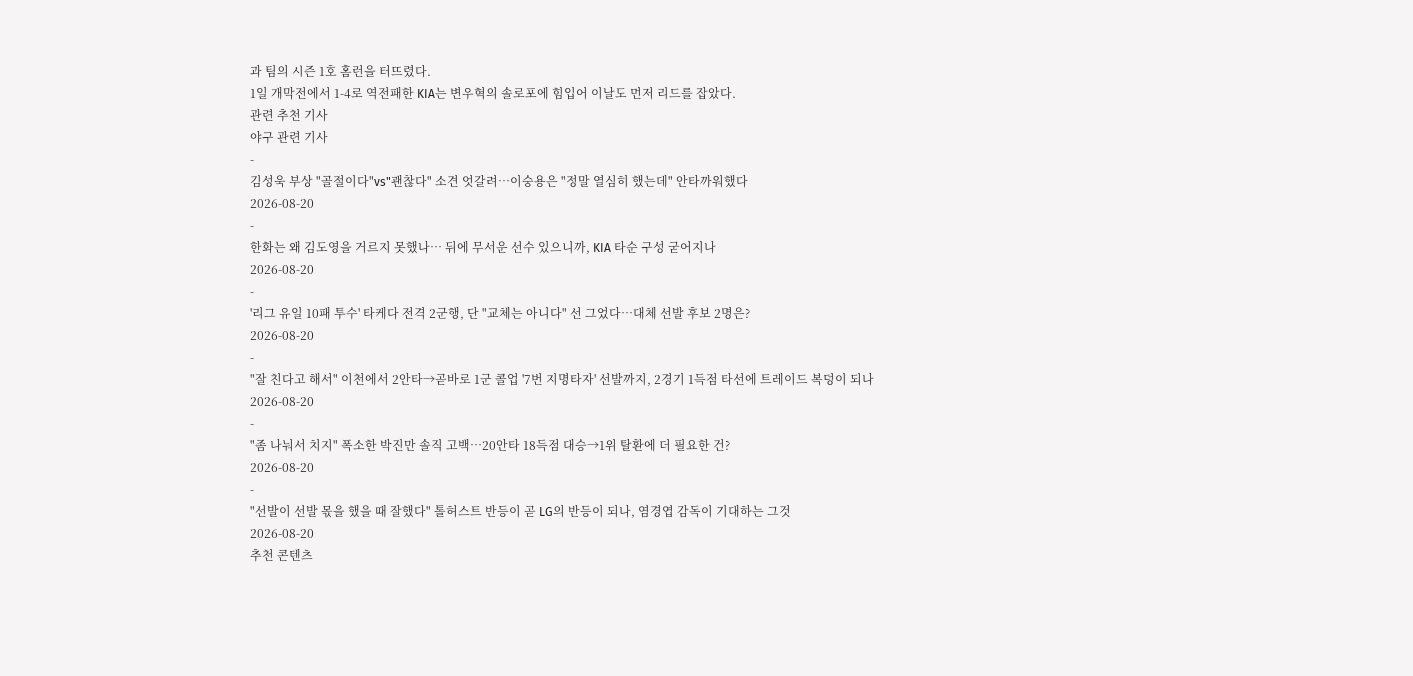과 팀의 시즌 1호 홈런을 터뜨렸다.
1일 개막전에서 1-4로 역전패한 KIA는 변우혁의 솔로포에 힘입어 이날도 먼저 리드를 잡았다.
관련 추천 기사
야구 관련 기사
-
김성욱 부상 "골절이다"vs"괜찮다" 소견 엇갈려…이숭용은 "정말 열심히 했는데" 안타까워했다
2026-08-20
-
한화는 왜 김도영을 거르지 못했나… 뒤에 무서운 선수 있으니까, KIA 타순 구성 굳어지나
2026-08-20
-
'리그 유일 10패 투수' 타케다 전격 2군행, 단 "교체는 아니다" 선 그었다…대체 선발 후보 2명은?
2026-08-20
-
"잘 친다고 해서" 이천에서 2안타→곧바로 1군 콜업 '7번 지명타자' 선발까지, 2경기 1득점 타선에 트레이드 복덩이 되나
2026-08-20
-
"좀 나눠서 치지" 폭소한 박진만 솔직 고백…20안타 18득점 대승→1위 탈환에 더 필요한 건?
2026-08-20
-
"선발이 선발 몫을 했을 때 잘했다" 톨허스트 반등이 곧 LG의 반등이 되나, 염경엽 감독이 기대하는 그것
2026-08-20
추천 콘텐츠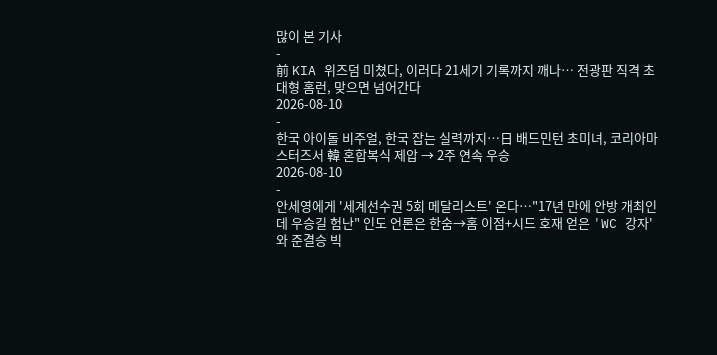많이 본 기사
-
前 KIA 위즈덤 미쳤다, 이러다 21세기 기록까지 깨나… 전광판 직격 초대형 홈런, 맞으면 넘어간다
2026-08-10
-
한국 아이돌 비주얼, 한국 잡는 실력까지…日 배드민턴 초미녀, 코리아마스터즈서 韓 혼합복식 제압 → 2주 연속 우승
2026-08-10
-
안세영에게 '세계선수권 5회 메달리스트' 온다…"17년 만에 안방 개최인데 우승길 험난" 인도 언론은 한숨→홈 이점+시드 호재 얻은 'WC 강자'와 준결승 빅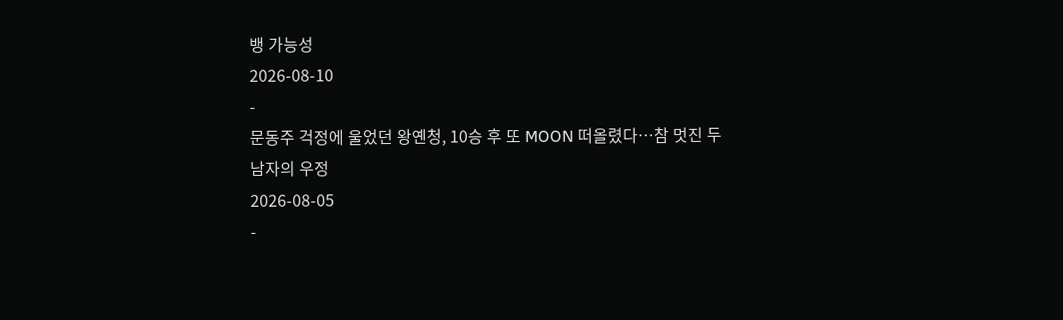뱅 가능성
2026-08-10
-
문동주 걱정에 울었던 왕옌청, 10승 후 또 MOON 떠올렸다…참 멋진 두 남자의 우정
2026-08-05
-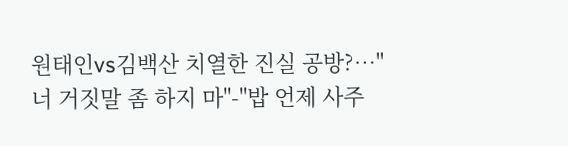원태인vs김백산 치열한 진실 공방?…"너 거짓말 좀 하지 마"-"밥 언제 사주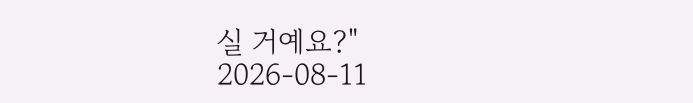실 거예요?"
2026-08-11